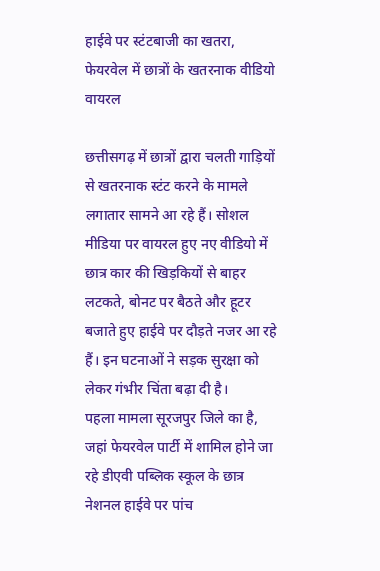हाईवे पर स्टंटबाजी का खतरा, फेयरवेल में छात्रों के खतरनाक वीडियो वायरल

छत्तीसगढ़ में छात्रों द्वारा चलती गाड़ियों से खतरनाक स्टंट करने के मामले लगातार सामने आ रहे हैं। सोशल मीडिया पर वायरल हुए नए वीडियो में छात्र कार की खिड़कियों से बाहर लटकते, बोनट पर बैठते और हूटर बजाते हुए हाईवे पर दौड़ते नजर आ रहे हैं। इन घटनाओं ने सड़क सुरक्षा को लेकर गंभीर चिंता बढ़ा दी है।
पहला मामला सूरजपुर जिले का है, जहां फेयरवेल पार्टी में शामिल होने जा रहे डीएवी पब्लिक स्कूल के छात्र नेशनल हाईवे पर पांच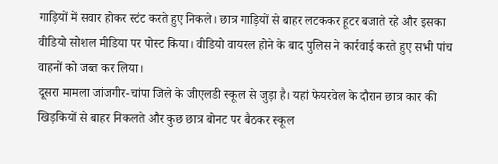गाड़ियों में सवार होकर स्टंट करते हुए निकले। छात्र गाड़ियों से बाहर लटककर हूटर बजाते रहे और इसका वीडियो सोशल मीडिया पर पोस्ट किया। वीडियो वायरल होने के बाद पुलिस ने कार्रवाई करते हुए सभी पांच वाहनों को जब्त कर लिया।
दूसरा मामला जांजगीर-चांपा जिले के जीएलडी स्कूल से जुड़ा है। यहां फेयरवेल के दौरान छात्र कार की खिड़कियों से बाहर निकलते और कुछ छात्र बोनट पर बैठकर स्कूल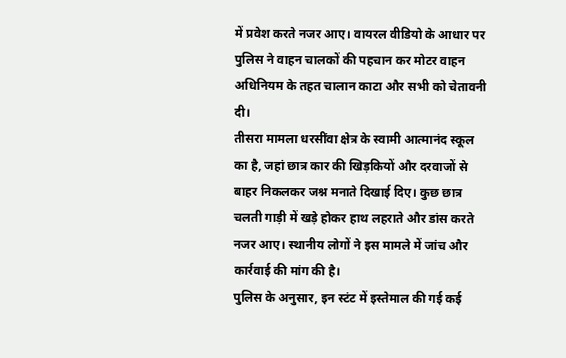में प्रवेश करते नजर आए। वायरल वीडियो के आधार पर पुलिस ने वाहन चालकों की पहचान कर मोटर वाहन अधिनियम के तहत चालान काटा और सभी को चेतावनी दी।
तीसरा मामला धरसींवा क्षेत्र के स्वामी आत्मानंद स्कूल का है, जहां छात्र कार की खिड़कियों और दरवाजों से बाहर निकलकर जश्न मनाते दिखाई दिए। कुछ छात्र चलती गाड़ी में खड़े होकर हाथ लहराते और डांस करते नजर आए। स्थानीय लोगों ने इस मामले में जांच और कार्रवाई की मांग की है।
पुलिस के अनुसार, इन स्टंट में इस्तेमाल की गई कई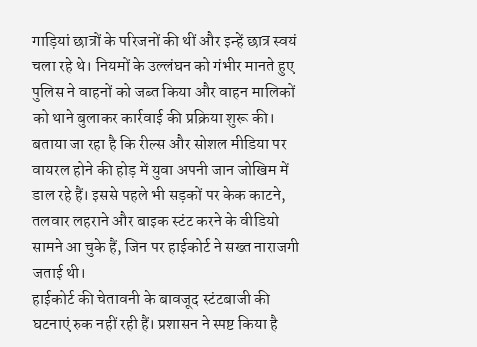गाड़ियां छात्रों के परिजनों की थीं और इन्हें छात्र स्वयं चला रहे थे। नियमों के उल्लंघन को गंभीर मानते हुए पुलिस ने वाहनों को जब्त किया और वाहन मालिकों को थाने बुलाकर कार्रवाई की प्रक्रिया शुरू की।
बताया जा रहा है कि रील्स और सोशल मीडिया पर वायरल होने की होड़ में युवा अपनी जान जोखिम में डाल रहे हैं। इससे पहले भी सड़कों पर केक काटने, तलवार लहराने और बाइक स्टंट करने के वीडियो सामने आ चुके हैं, जिन पर हाईकोर्ट ने सख्त नाराजगी जताई थी।
हाईकोर्ट की चेतावनी के बावजूद स्टंटबाजी की घटनाएं रुक नहीं रही हैं। प्रशासन ने स्पष्ट किया है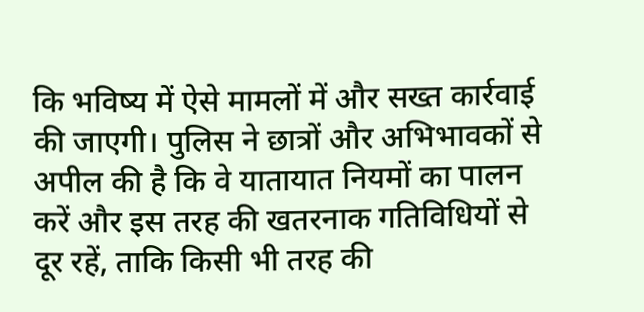कि भविष्य में ऐसे मामलों में और सख्त कार्रवाई की जाएगी। पुलिस ने छात्रों और अभिभावकों से अपील की है कि वे यातायात नियमों का पालन करें और इस तरह की खतरनाक गतिविधियों से दूर रहें, ताकि किसी भी तरह की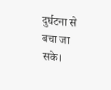दुर्घटना से बचा जा सके।